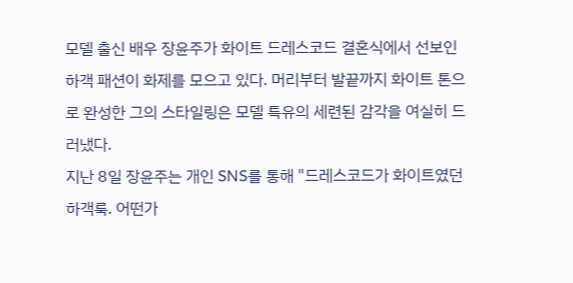모델 출신 배우 장윤주가 화이트 드레스코드 결혼식에서 선보인 하객 패션이 화제를 모으고 있다. 머리부터 발끝까지 화이트 톤으로 완성한 그의 스타일링은 모델 특유의 세련된 감각을 여실히 드러냈다.
지난 8일 장윤주는 개인 SNS를 통해 "드레스코드가 화이트였던 하객룩. 어떤가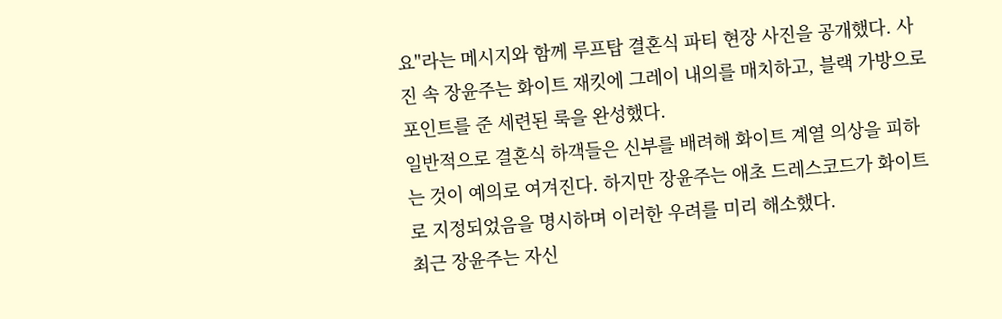요"라는 메시지와 함께 루프탑 결혼식 파티 현장 사진을 공개했다. 사진 속 장윤주는 화이트 재킷에 그레이 내의를 매치하고, 블랙 가방으로 포인트를 준 세련된 룩을 완성했다.
일반적으로 결혼식 하객들은 신부를 배려해 화이트 계열 의상을 피하는 것이 예의로 여겨진다. 하지만 장윤주는 애초 드레스코드가 화이트로 지정되었음을 명시하며 이러한 우려를 미리 해소했다.
최근 장윤주는 자신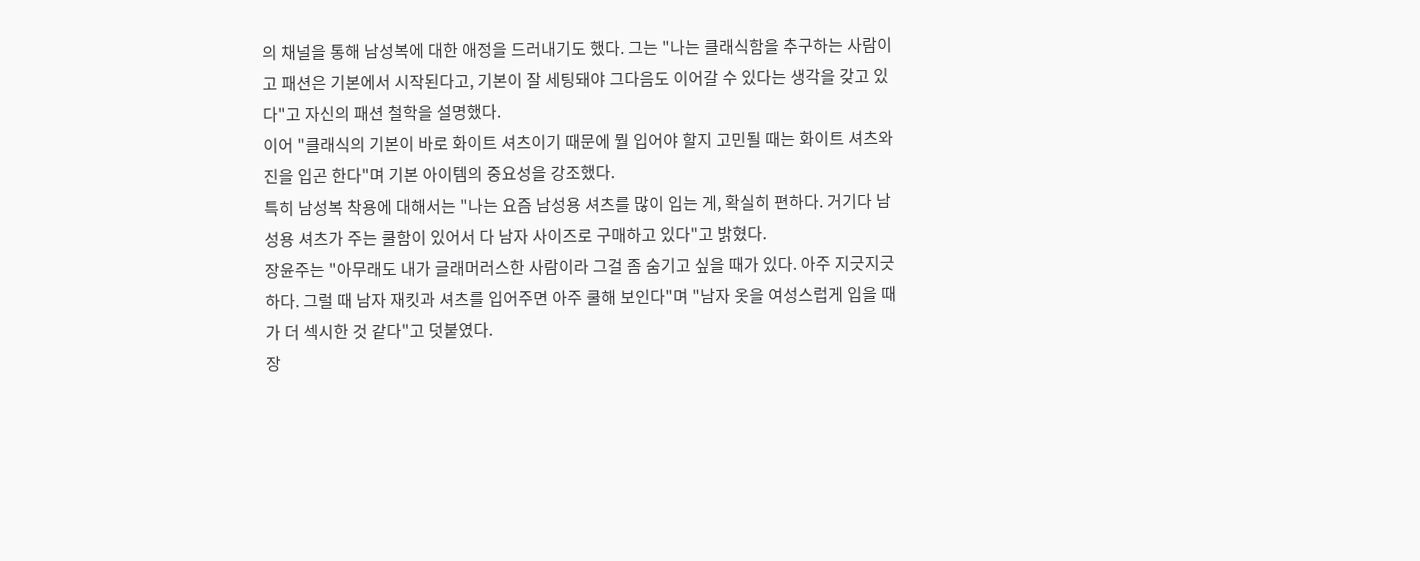의 채널을 통해 남성복에 대한 애정을 드러내기도 했다. 그는 "나는 클래식함을 추구하는 사람이고 패션은 기본에서 시작된다고, 기본이 잘 세팅돼야 그다음도 이어갈 수 있다는 생각을 갖고 있다"고 자신의 패션 철학을 설명했다.
이어 "클래식의 기본이 바로 화이트 셔츠이기 때문에 뭘 입어야 할지 고민될 때는 화이트 셔츠와 진을 입곤 한다"며 기본 아이템의 중요성을 강조했다.
특히 남성복 착용에 대해서는 "나는 요즘 남성용 셔츠를 많이 입는 게, 확실히 편하다. 거기다 남성용 셔츠가 주는 쿨함이 있어서 다 남자 사이즈로 구매하고 있다"고 밝혔다.
장윤주는 "아무래도 내가 글래머러스한 사람이라 그걸 좀 숨기고 싶을 때가 있다. 아주 지긋지긋하다. 그럴 때 남자 재킷과 셔츠를 입어주면 아주 쿨해 보인다"며 "남자 옷을 여성스럽게 입을 때가 더 섹시한 것 같다"고 덧붙였다.
장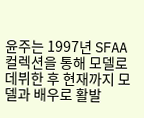윤주는 1997년 SFAA 컬렉션을 통해 모델로 데뷔한 후 현재까지 모델과 배우로 활발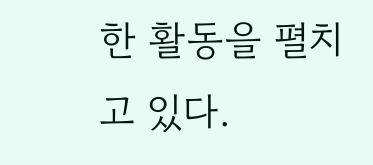한 활동을 펼치고 있다.